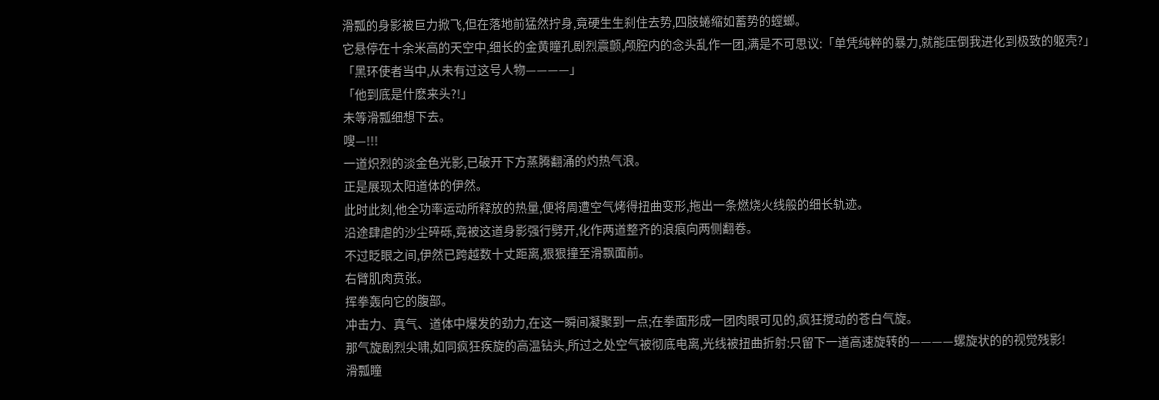滑瓢的身影被巨力掀飞,但在落地前猛然拧身,竟硬生生刹住去势,四肢蜷缩如蓄势的螳螂。
它悬停在十余米高的天空中,细长的金黄瞳孔剧烈震颤,颅腔内的念头乱作一团,满是不可思议:「单凭纯粹的暴力,就能压倒我进化到极致的躯壳?」
「黑环使者当中,从未有过这号人物————」
「他到底是什麽来头?!」
未等滑瓢细想下去。
嗖—!!!
一道炽烈的淡金色光影,已破开下方蒸腾翻涌的灼热气浪。
正是展现太阳道体的伊然。
此时此刻,他全功率运动所释放的热量,便将周遭空气烤得扭曲变形,拖出一条燃烧火线般的细长轨迹。
沿途肆虐的沙尘碎砾,竟被这道身影强行劈开,化作两道整齐的浪痕向两侧翻卷。
不过眨眼之间,伊然已跨越数十丈距离,狠狠撞至滑飘面前。
右臂肌肉贲张。
挥拳轰向它的腹部。
冲击力、真气、道体中爆发的劲力,在这一瞬间凝聚到一点;在拳面形成一团肉眼可见的,疯狂搅动的苍白气旋。
那气旋剧烈尖啸,如同疯狂疾旋的高温钻头,所过之处空气被彻底电离,光线被扭曲折射:只留下一道高速旋转的————螺旋状的的视觉残影!
滑瓢瞳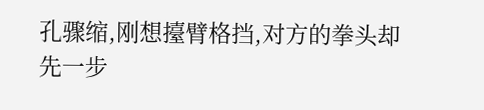孔骤缩,刚想擡臂格挡,对方的拳头却先一步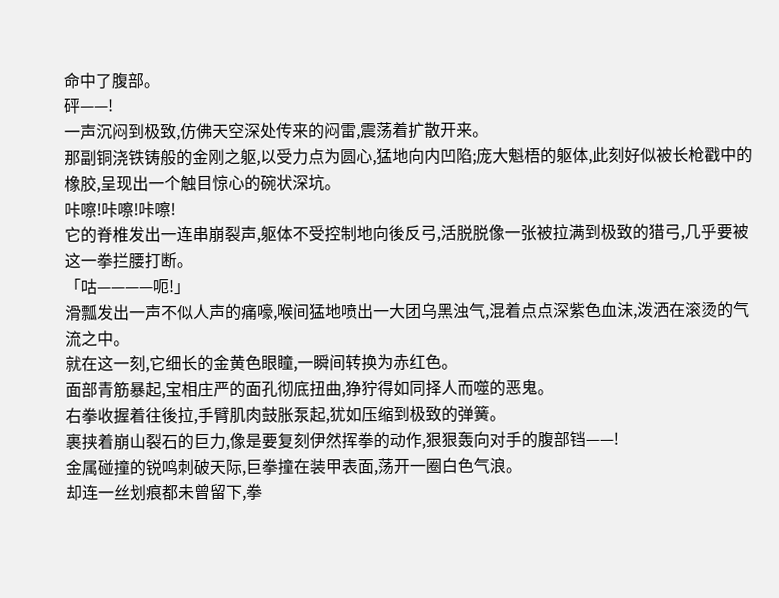命中了腹部。
砰——!
一声沉闷到极致,仿佛天空深处传来的闷雷,震荡着扩散开来。
那副铜浇铁铸般的金刚之躯,以受力点为圆心,猛地向内凹陷;庞大魁梧的躯体,此刻好似被长枪戳中的橡胶,呈现出一个触目惊心的碗状深坑。
咔嚓!咔嚓!咔嚓!
它的脊椎发出一连串崩裂声,躯体不受控制地向後反弓,活脱脱像一张被拉满到极致的猎弓,几乎要被这一拳拦腰打断。
「咕————呃!」
滑瓢发出一声不似人声的痛嚎,喉间猛地喷出一大团乌黑浊气,混着点点深紫色血沫,泼洒在滚烫的气流之中。
就在这一刻,它细长的金黄色眼瞳,一瞬间转换为赤红色。
面部青筋暴起,宝相庄严的面孔彻底扭曲,狰狞得如同择人而噬的恶鬼。
右拳收握着往後拉,手臂肌肉鼓胀泵起,犹如压缩到极致的弹簧。
裹挟着崩山裂石的巨力,像是要复刻伊然挥拳的动作,狠狠轰向对手的腹部铛——!
金属碰撞的锐鸣刺破天际,巨拳撞在装甲表面,荡开一圈白色气浪。
却连一丝划痕都未曾留下,拳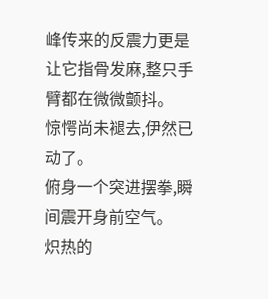峰传来的反震力更是让它指骨发麻,整只手臂都在微微颤抖。
惊愕尚未褪去,伊然已动了。
俯身一个突进摆拳,瞬间震开身前空气。
炽热的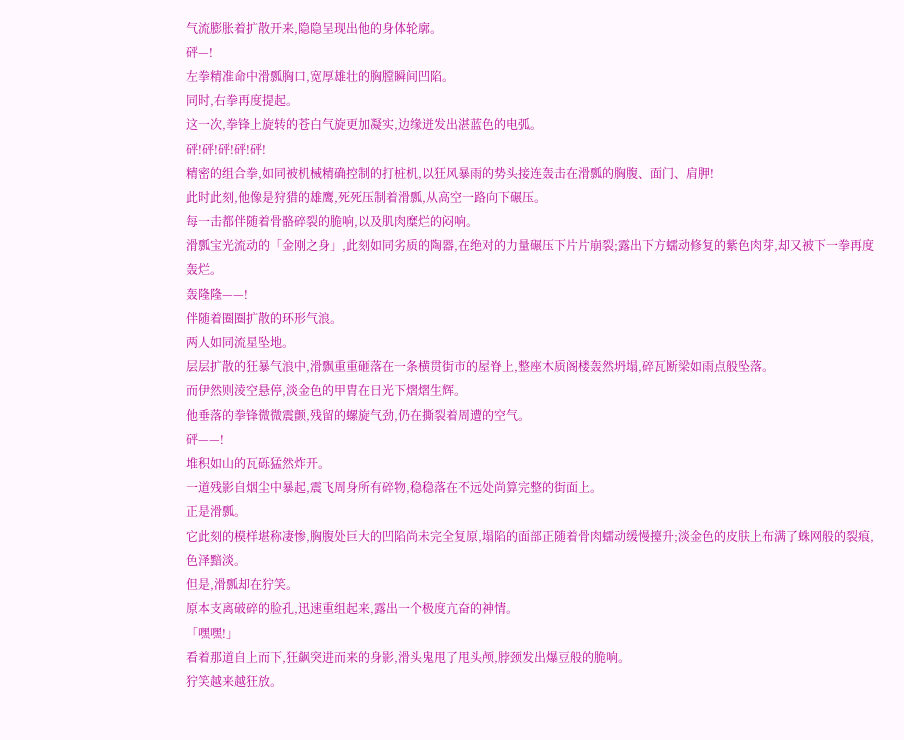气流膨胀着扩散开来,隐隐呈现出他的身体轮廓。
砰—!
左拳精准命中滑瓢胸口,宽厚雄壮的胸膛瞬间凹陷。
同时,右拳再度提起。
这一次,拳锋上旋转的苍白气旋更加凝实,边缘迸发出湛蓝色的电弧。
砰!砰!砰!砰!砰!
精密的组合拳,如同被机械精确控制的打桩机,以狂风暴雨的势头接连轰击在滑瓢的胸腹、面门、肩胛!
此时此刻,他像是狩猎的雄鹰,死死压制着滑瓢,从高空一路向下碾压。
每一击都伴随着骨骼碎裂的脆响,以及肌肉糜烂的闷响。
滑瓢宝光流动的「金刚之身」,此刻如同劣质的陶器,在绝对的力量碾压下片片崩裂;露出下方蠕动修复的紫色肉芽,却又被下一拳再度轰烂。
轰隆隆——!
伴随着圈圈扩散的环形气浪。
两人如同流星坠地。
层层扩散的狂暴气浪中,滑飘重重砸落在一条横贯街市的屋脊上,整座木质阁楼轰然坍塌,碎瓦断梁如雨点般坠落。
而伊然则淩空悬停,淡金色的甲胄在日光下熠熠生辉。
他垂落的拳锋微微震颤,残留的螺旋气劲,仍在撕裂着周遭的空气。
砰——!
堆积如山的瓦砾猛然炸开。
一道残影自烟尘中暴起,震飞周身所有碎物,稳稳落在不远处尚算完整的街面上。
正是滑瓢。
它此刻的模样堪称凄惨,胸腹处巨大的凹陷尚未完全复原,塌陷的面部正随着骨肉蠕动缓慢擡升;淡金色的皮肤上布满了蛛网般的裂痕,色泽黯淡。
但是,滑瓢却在狞笑。
原本支离破碎的脸孔,迅速重组起来,露出一个极度亢奋的神情。
「嘿嘿!」
看着那道自上而下,狂飙突进而来的身影,滑头鬼甩了甩头颅,脖颈发出爆豆般的脆响。
狞笑越来越狂放。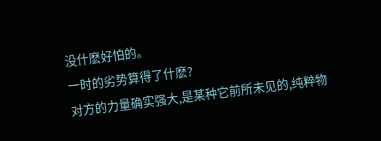没什麽好怕的。
一时的劣势算得了什麽?
对方的力量确实强大,是某种它前所未见的,纯粹物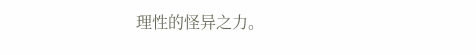理性的怪异之力。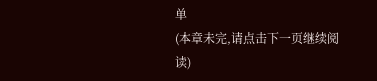单
(本章未完,请点击下一页继续阅读)